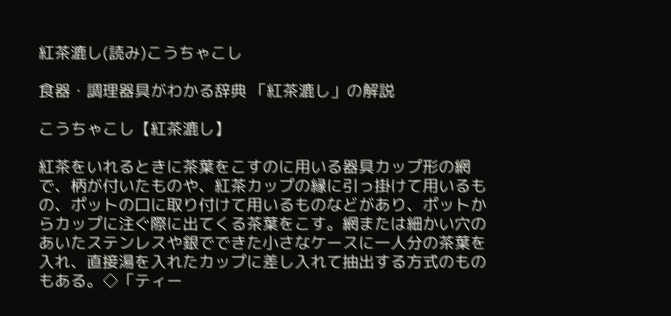紅茶漉し(読み)こうちゃこし

食器・調理器具がわかる辞典 「紅茶漉し」の解説

こうちゃこし【紅茶漉し】

紅茶をいれるときに茶葉をこすのに用いる器具カップ形の網で、柄が付いたものや、紅茶カップの縁に引っ掛けて用いるもの、ポットの口に取り付けて用いるものなどがあり、ポットからカップに注ぐ際に出てくる茶葉をこす。網または細かい穴のあいたステンレスや銀でできた小さなケースに一人分の茶葉を入れ、直接湯を入れたカップに差し入れて抽出する方式のものもある。◇「ティー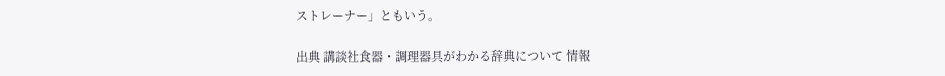ストレーナー」ともいう。

出典 講談社食器・調理器具がわかる辞典について 情報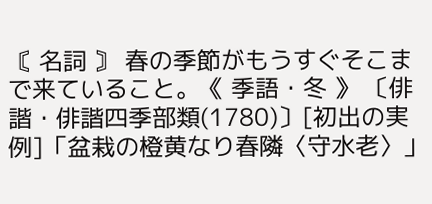〘 名詞 〙 春の季節がもうすぐそこまで来ていること。《 季語・冬 》 〔俳諧・俳諧四季部類(1780)〕[初出の実例]「盆栽の橙黄なり春隣〈守水老〉」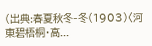(出典:春夏秋冬‐冬(1903)〈河東碧梧桐・高...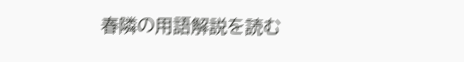春隣の用語解説を読む